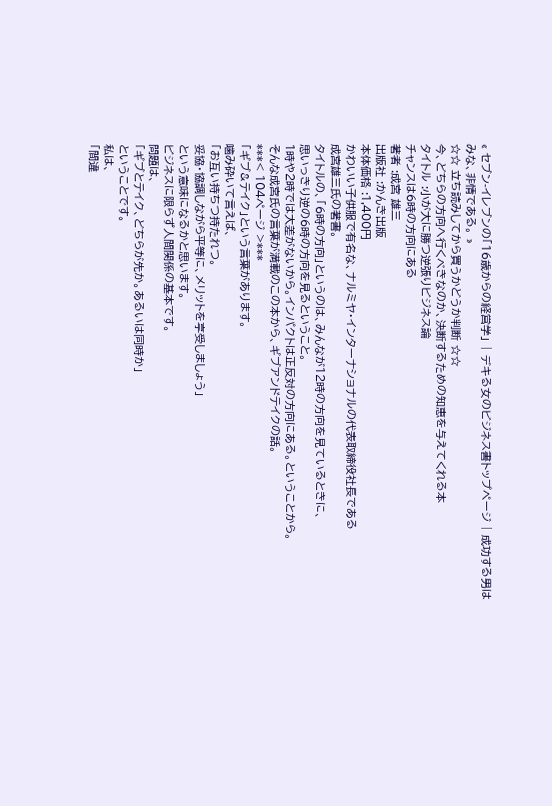« セブン-イレブンの「16歳からの経営学」 | デキる女のビジネス書トップページ | 成功する男はみな、非情である。 »
☆☆ 立ち読みしてから買うかどうか判断 ☆☆
今、どちらの方向へ行くべきなのか、決断するための知恵を与えてくれる本
タイトル :小が大に勝つ逆張りビジネス論
チャンスは6時の方向にある
著者 :成宮 雄三
出版社 :かんき出版
本体価格 :1,400円
かわいい子供服で有名な、ナルミヤ・インターナショナルの代表取締役社長である
成宮雄三氏の著書。
タイトルの、「6時の方向」というのは、みんなが12時の方向を見ているときに、
思いっきり逆の6時の方向を見るということ。
1時や2時では大差がないから。インパクトは正反対の方向にある。ということから。
そんな成宮氏の言葉が満載のこの本から、ギブアンドテイクの話。
***< 104ページ >***
「ギブ&テイク」という言葉があります。
噛み砕いて言えば、
「お互い持ちつ持たれつ。
妥協・協調しながら平等に、メリットを享受しましょう」
という意味になるかと思います。
ビジネスに限らず人間関係の基本です。
問題は、
「ギブとテイク、どちらが先か。あるいは同時か」
ということです。
私は、
「間違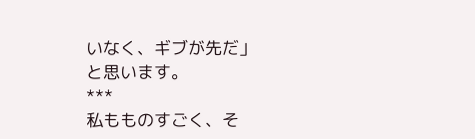いなく、ギブが先だ」
と思います。
***
私もものすごく、そ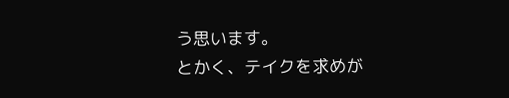う思います。
とかく、テイクを求めが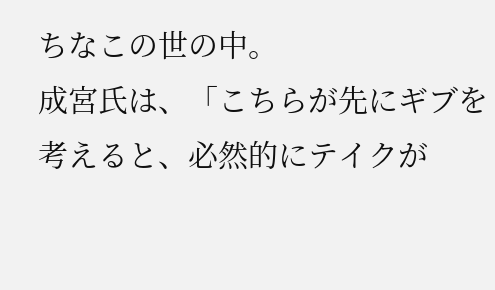ちなこの世の中。
成宮氏は、「こちらが先にギブを考えると、必然的にテイクが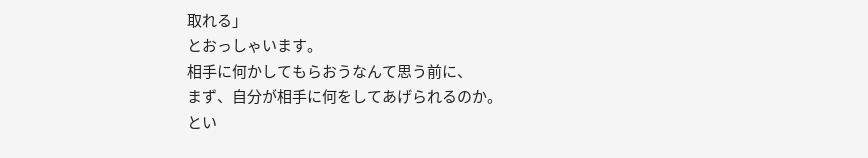取れる」
とおっしゃいます。
相手に何かしてもらおうなんて思う前に、
まず、自分が相手に何をしてあげられるのか。
とい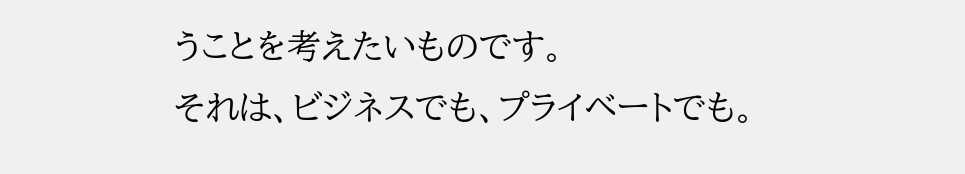うことを考えたいものです。
それは、ビジネスでも、プライベートでも。